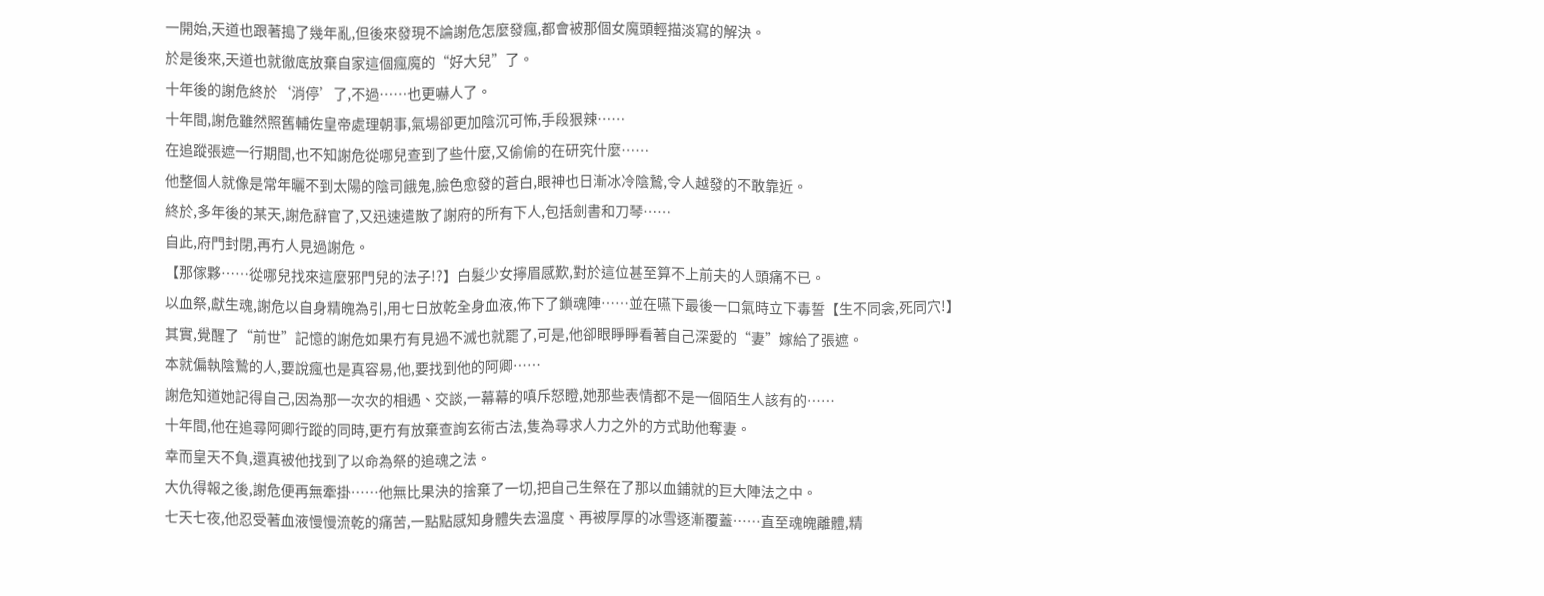一開始,天道也跟著搗了幾年亂,但後來發現不論謝危怎麼發瘋,都會被那個女魔頭輕描淡寫的解決。
於是後來,天道也就徹底放棄自家這個瘋魔的“好大兒”了。
十年後的謝危終於‘消停’了,不過……也更嚇人了。
十年間,謝危雖然照舊輔佐皇帝處理朝事,氣場卻更加陰沉可怖,手段狠辣……
在追蹤張遮一行期間,也不知謝危從哪兒查到了些什麼,又偷偷的在研究什麼……
他整個人就像是常年曬不到太陽的陰司餓鬼,臉色愈發的蒼白,眼神也日漸冰冷陰鷙,令人越發的不敢靠近。
終於,多年後的某天,謝危辭官了,又迅速遣散了謝府的所有下人,包括劍書和刀琴……
自此,府門封閉,再冇人見過謝危。
【那傢夥……從哪兒找來這麼邪門兒的法子!?】白髮少女擰眉感歎,對於這位甚至算不上前夫的人頭痛不已。
以血祭,獻生魂,謝危以自身精魄為引,用七日放乾全身血液,佈下了鎖魂陣……並在嚥下最後一口氣時立下毒誓【生不同衾,死同穴!】
其實,覺醒了“前世”記憶的謝危如果冇有見過不滅也就罷了,可是,他卻眼睜睜看著自己深愛的“妻”嫁給了張遮。
本就偏執陰鷙的人,要說瘋也是真容易,他,要找到他的阿卿……
謝危知道她記得自己,因為那一次次的相遇、交談,一幕幕的嗔斥怒瞪,她那些表情都不是一個陌生人該有的……
十年間,他在追尋阿卿行蹤的同時,更冇有放棄查詢玄術古法,隻為尋求人力之外的方式助他奪妻。
幸而皇天不負,還真被他找到了以命為祭的追魂之法。
大仇得報之後,謝危便再無牽掛……他無比果決的捨棄了一切,把自己生祭在了那以血鋪就的巨大陣法之中。
七天七夜,他忍受著血液慢慢流乾的痛苦,一點點感知身體失去溫度、再被厚厚的冰雪逐漸覆蓋……直至魂魄離體,精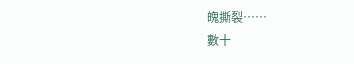魄撕裂……
數十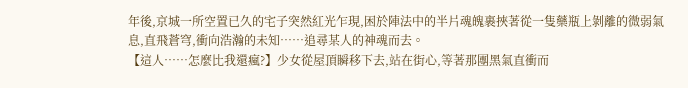年後,京城一所空置已久的宅子突然紅光乍現,困於陣法中的半片魂魄裹挾著從一隻藥瓶上剝離的微弱氣息,直飛蒼穹,衝向浩瀚的未知……追尋某人的神魂而去。
【這人……怎麼比我還瘋?】少女從屋頂瞬移下去,站在街心,等著那團黑氣直衝而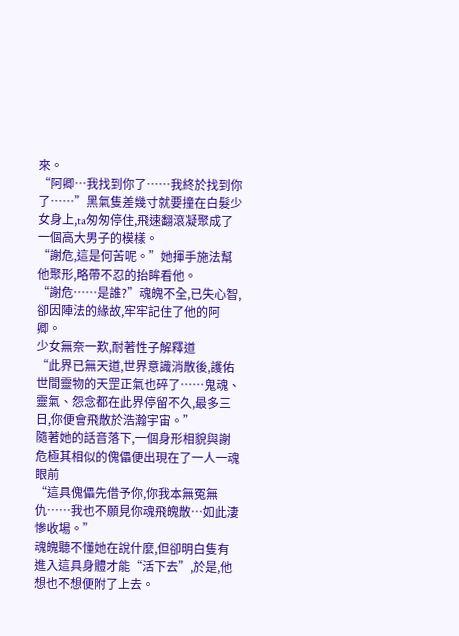來。
“阿卿…我找到你了……我終於找到你了……”黑氣隻差幾寸就要撞在白髮少女身上,ta匆匆停住,飛速翻滾凝聚成了一個高大男子的模樣。
“謝危,這是何苦呢。”她揮手施法幫他聚形,略帶不忍的抬眸看他。
“謝危……是誰?”魂魄不全,已失心智,卻因陣法的緣故,牢牢記住了他的阿卿。
少女無奈一歎,耐著性子解釋道
“此界已無天道,世界意識消散後,護佑世間靈物的天罡正氣也碎了……鬼魂、靈氣、怨念都在此界停留不久,最多三日,你便會飛散於浩瀚宇宙。”
隨著她的話音落下,一個身形相貌與謝危極其相似的傀儡便出現在了一人一魂眼前
“這具傀儡先借予你,你我本無冤無仇……我也不願見你魂飛魄散…如此淒慘收場。”
魂魄聽不懂她在說什麼,但卻明白隻有進入這具身體才能“活下去”,於是,他想也不想便附了上去。